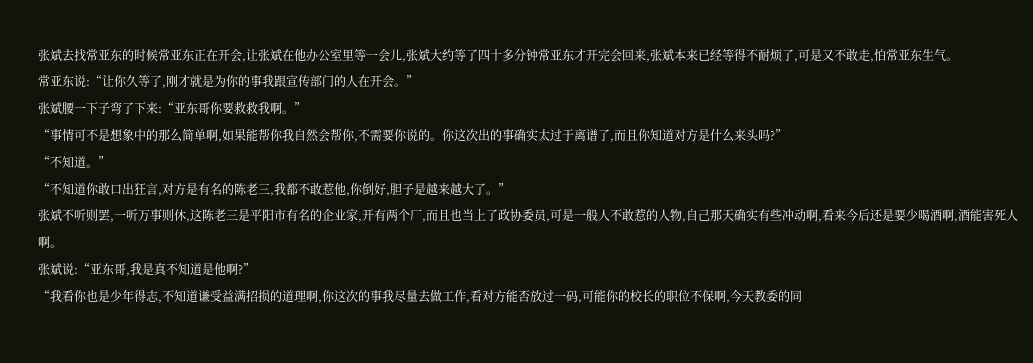张斌去找常亚东的时候常亚东正在开会,让张斌在他办公室里等一会儿,张斌大约等了四十多分钟常亚东才开完会回来,张斌本来已经等得不耐烦了,可是又不敢走,怕常亚东生气。
常亚东说:“让你久等了,刚才就是为你的事我跟宣传部门的人在开会。”
张斌腰一下子弯了下来:“亚东哥你要救救我啊。”
“事情可不是想象中的那么简单啊,如果能帮你我自然会帮你,不需要你说的。你这次出的事确实太过于离谱了,而且你知道对方是什么来头吗?”
“不知道。”
“不知道你敢口出狂言,对方是有名的陈老三,我都不敢惹他,你倒好,胆子是越来越大了。”
张斌不听则罢,一听万事则休,这陈老三是平阳市有名的企业家,开有两个厂,而且也当上了政协委员,可是一般人不敢惹的人物,自己那天确实有些冲动啊,看来今后还是要少喝酒啊,酒能害死人啊。
张斌说:“亚东哥,我是真不知道是他啊?”
“我看你也是少年得志,不知道谦受益满招损的道理啊,你这次的事我尽量去做工作,看对方能否放过一码,可能你的校长的职位不保啊,今天教委的同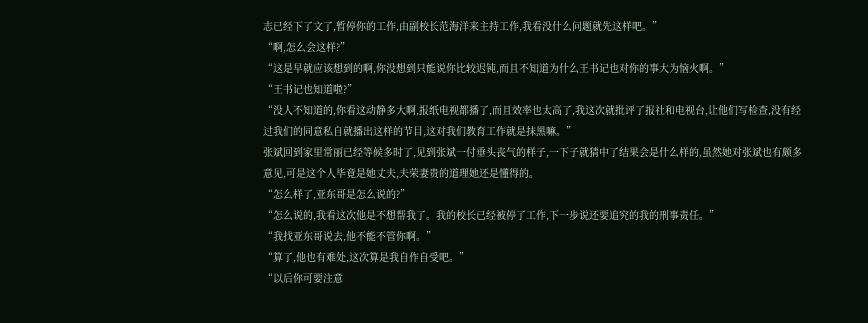志已经下了文了,暂停你的工作,由副校长范海洋来主持工作,我看没什么问题就先这样吧。”
“啊,怎么会这样?”
“这是早就应该想到的啊,你没想到只能说你比较迟钝,而且不知道为什么王书记也对你的事大为恼火啊。”
“王书记也知道啦?”
“没人不知道的,你看这动静多大啊,报纸电视都播了,而且效率也太高了,我这次就批评了报社和电视台,让他们写检查,没有经过我们的同意私自就播出这样的节目,这对我们教育工作就是抹黑嘛。”
张斌回到家里常丽已经等候多时了,见到张斌一付垂头丧气的样子,一下子就猜中了结果会是什么样的,虽然她对张斌也有颇多意见,可是这个人毕竟是她丈夫,夫荣妻贵的道理她还是懂得的。
“怎么样了,亚东哥是怎么说的?”
“怎么说的,我看这次他是不想帮我了。我的校长已经被停了工作,下一步说还要追究的我的刑事责任。”
“我找亚东哥说去,他不能不管你啊。”
“算了,他也有难处,这次算是我自作自受吧。”
“以后你可要注意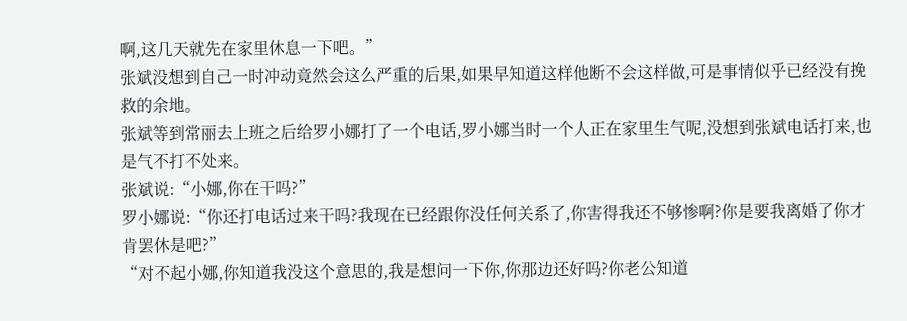啊,这几天就先在家里休息一下吧。”
张斌没想到自己一时冲动竟然会这么严重的后果,如果早知道这样他断不会这样做,可是事情似乎已经没有挽救的余地。
张斌等到常丽去上班之后给罗小娜打了一个电话,罗小娜当时一个人正在家里生气呢,没想到张斌电话打来,也是气不打不处来。
张斌说:“小娜,你在干吗?”
罗小娜说:“你还打电话过来干吗?我现在已经跟你没任何关系了,你害得我还不够惨啊?你是要我离婚了你才肯罢休是吧?”
“对不起小娜,你知道我没这个意思的,我是想问一下你,你那边还好吗?你老公知道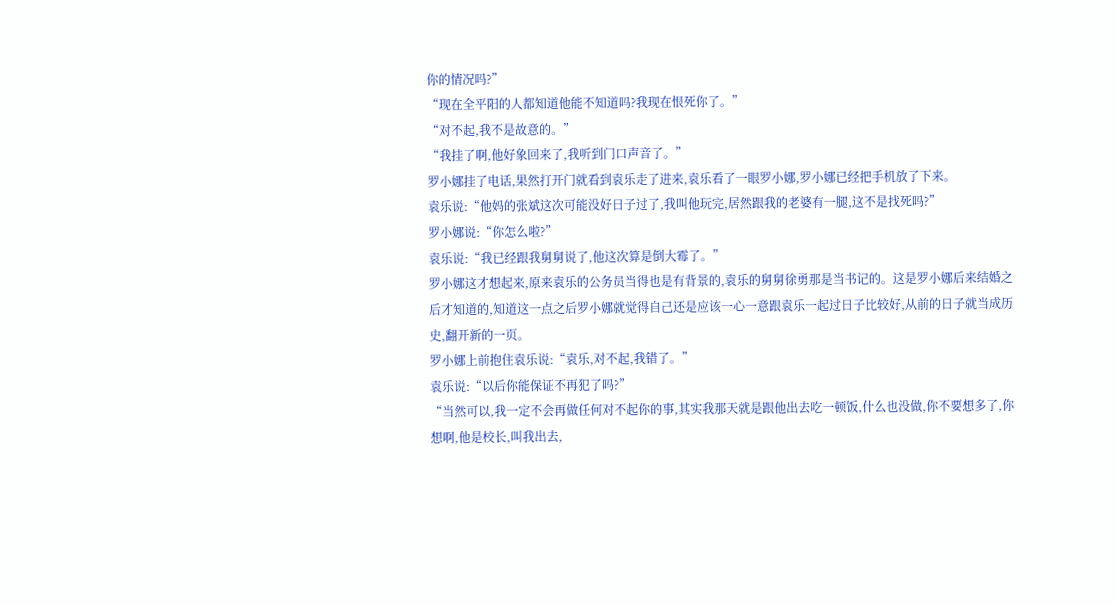你的情况吗?”
“现在全平阳的人都知道他能不知道吗?我现在恨死你了。”
“对不起,我不是故意的。”
“我挂了啊,他好象回来了,我听到门口声音了。”
罗小娜挂了电话,果然打开门就看到袁乐走了进来,袁乐看了一眼罗小娜,罗小娜已经把手机放了下来。
袁乐说:“他妈的张斌这次可能没好日子过了,我叫他玩完,居然跟我的老婆有一腿,这不是找死吗?”
罗小娜说:“你怎么啦?”
袁乐说:“我已经跟我舅舅说了,他这次算是倒大霉了。”
罗小娜这才想起来,原来袁乐的公务员当得也是有背景的,袁乐的舅舅徐勇那是当书记的。这是罗小娜后来结婚之后才知道的,知道这一点之后罗小娜就觉得自己还是应该一心一意跟袁乐一起过日子比较好,从前的日子就当成历史,翻开新的一页。
罗小娜上前抱住袁乐说:“袁乐,对不起,我错了。”
袁乐说:“以后你能保证不再犯了吗?”
“当然可以,我一定不会再做任何对不起你的事,其实我那天就是跟他出去吃一顿饭,什么也没做,你不要想多了,你想啊,他是校长,叫我出去,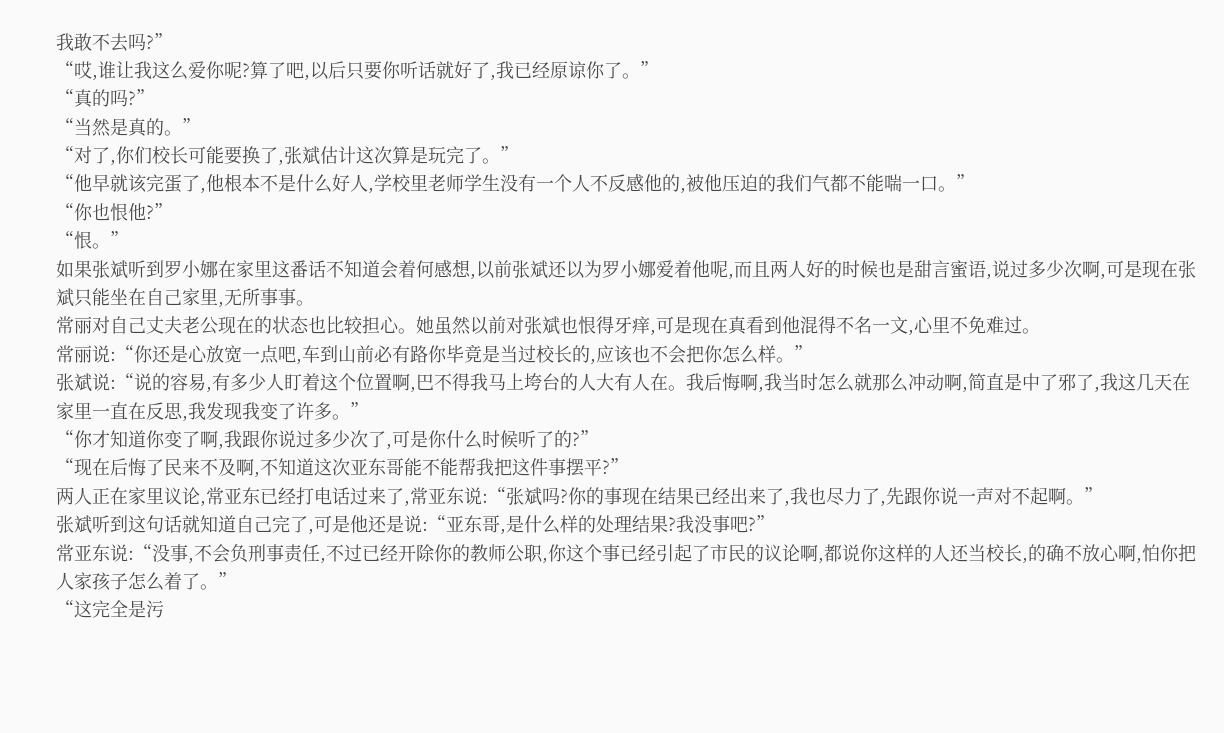我敢不去吗?”
“哎,谁让我这么爱你呢?算了吧,以后只要你听话就好了,我已经原谅你了。”
“真的吗?”
“当然是真的。”
“对了,你们校长可能要换了,张斌估计这次算是玩完了。”
“他早就该完蛋了,他根本不是什么好人,学校里老师学生没有一个人不反感他的,被他压迫的我们气都不能喘一口。”
“你也恨他?”
“恨。”
如果张斌听到罗小娜在家里这番话不知道会着何感想,以前张斌还以为罗小娜爱着他呢,而且两人好的时候也是甜言蜜语,说过多少次啊,可是现在张斌只能坐在自己家里,无所事事。
常丽对自己丈夫老公现在的状态也比较担心。她虽然以前对张斌也恨得牙痒,可是现在真看到他混得不名一文,心里不免难过。
常丽说:“你还是心放宽一点吧,车到山前必有路你毕竟是当过校长的,应该也不会把你怎么样。”
张斌说:“说的容易,有多少人盯着这个位置啊,巴不得我马上垮台的人大有人在。我后悔啊,我当时怎么就那么冲动啊,简直是中了邪了,我这几天在家里一直在反思,我发现我变了许多。”
“你才知道你变了啊,我跟你说过多少次了,可是你什么时候听了的?”
“现在后悔了民来不及啊,不知道这次亚东哥能不能帮我把这件事摆平?”
两人正在家里议论,常亚东已经打电话过来了,常亚东说:“张斌吗?你的事现在结果已经出来了,我也尽力了,先跟你说一声对不起啊。”
张斌听到这句话就知道自己完了,可是他还是说:“亚东哥,是什么样的处理结果?我没事吧?”
常亚东说:“没事,不会负刑事责任,不过已经开除你的教师公职,你这个事已经引起了市民的议论啊,都说你这样的人还当校长,的确不放心啊,怕你把人家孩子怎么着了。”
“这完全是污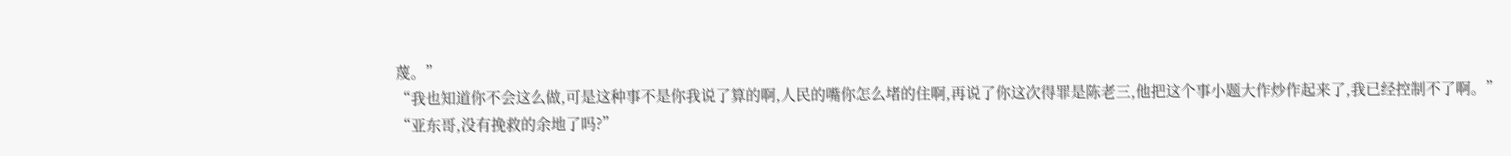蔑。”
“我也知道你不会这么做,可是这种事不是你我说了算的啊,人民的嘴你怎么堵的住啊,再说了你这次得罪是陈老三,他把这个事小题大作炒作起来了,我已经控制不了啊。”
“亚东哥,没有挽救的余地了吗?”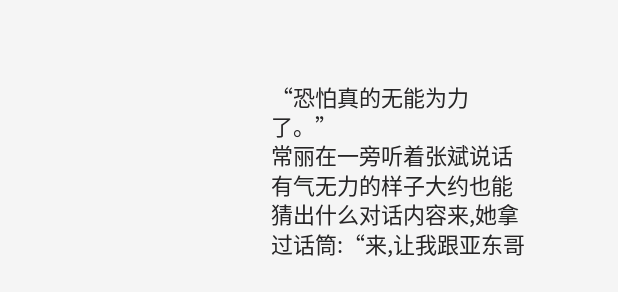“恐怕真的无能为力了。”
常丽在一旁听着张斌说话有气无力的样子大约也能猜出什么对话内容来,她拿过话筒:“来,让我跟亚东哥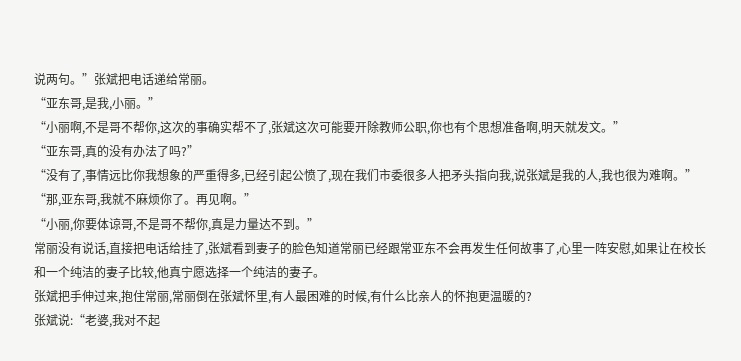说两句。”张斌把电话递给常丽。
“亚东哥,是我,小丽。”
“小丽啊,不是哥不帮你,这次的事确实帮不了,张斌这次可能要开除教师公职,你也有个思想准备啊,明天就发文。”
“亚东哥,真的没有办法了吗?”
“没有了,事情远比你我想象的严重得多,已经引起公愤了,现在我们市委很多人把矛头指向我,说张斌是我的人,我也很为难啊。”
“那,亚东哥,我就不麻烦你了。再见啊。”
“小丽,你要体谅哥,不是哥不帮你,真是力量达不到。”
常丽没有说话,直接把电话给挂了,张斌看到妻子的脸色知道常丽已经跟常亚东不会再发生任何故事了,心里一阵安慰,如果让在校长和一个纯洁的妻子比较,他真宁愿选择一个纯洁的妻子。
张斌把手伸过来,抱住常丽,常丽倒在张斌怀里,有人最困难的时候,有什么比亲人的怀抱更温暖的?
张斌说:“老婆,我对不起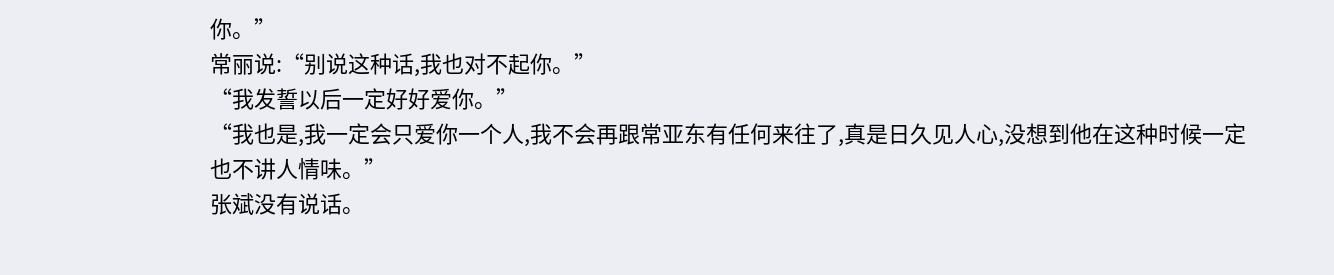你。”
常丽说:“别说这种话,我也对不起你。”
“我发誓以后一定好好爱你。”
“我也是,我一定会只爱你一个人,我不会再跟常亚东有任何来往了,真是日久见人心,没想到他在这种时候一定也不讲人情味。”
张斌没有说话。